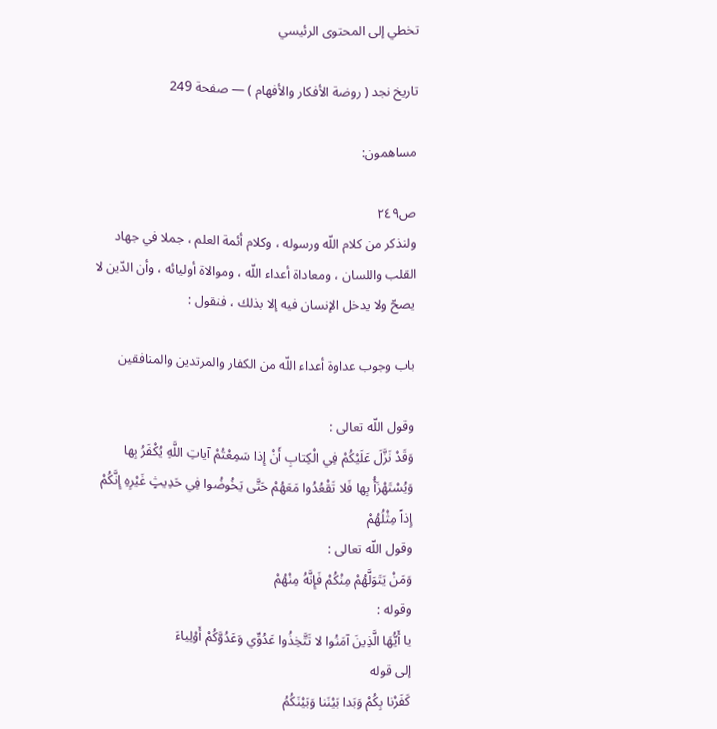تخطي إلى المحتوى الرئيسي

تاريخ نجد ( روضة الأفكار والأفهام ) — صفحة 249

مساهمون:

ص٢٤٩
ولنذكر من كلام اللّه ورسوله ، وكلام أئمة العلم ، جملا في جهاد القلب واللسان ، ومعاداة أعداء اللّه ، وموالاة أوليائه ، وأن الدّين لا يصحّ ولا يدخل الإنسان فيه إلا بذلك ، فنقول :

باب وجوب عداوة أعداء اللّه من الكفار والمرتدين والمنافقين

وقول اللّه تعالى :
وَقَدْ نَزَّلَ عَلَيْكُمْ فِي الْكِتابِ أَنْ إِذا سَمِعْتُمْ آياتِ اللَّهِ يُكْفَرُ بِها وَيُسْتَهْزَأُ بِها فَلا تَقْعُدُوا مَعَهُمْ حَتَّى يَخُوضُوا فِي حَدِيثٍ غَيْرِهِ إِنَّكُمْ إِذاً مِثْلُهُمْ
وقول اللّه تعالى :
وَمَنْ يَتَوَلَّهُمْ مِنْكُمْ فَإِنَّهُ مِنْهُمْ
وقوله :
يا أَيُّهَا الَّذِينَ آمَنُوا لا تَتَّخِذُوا عَدُوِّي وَعَدُوَّكُمْ أَوْلِياءَ
إلى قوله
كَفَرْنا بِكُمْ وَبَدا بَيْنَنا وَبَيْنَكُمُ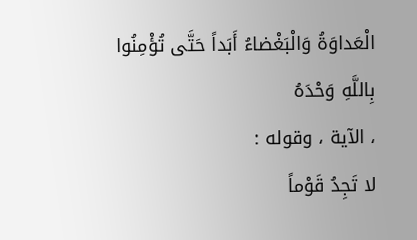الْعَداوَةُ وَالْبَغْضاءُ أَبَداً حَتَّى تُؤْمِنُوا بِاللَّهِ وَحْدَهُ
، الآية ، وقوله :
لا تَجِدُ قَوْماً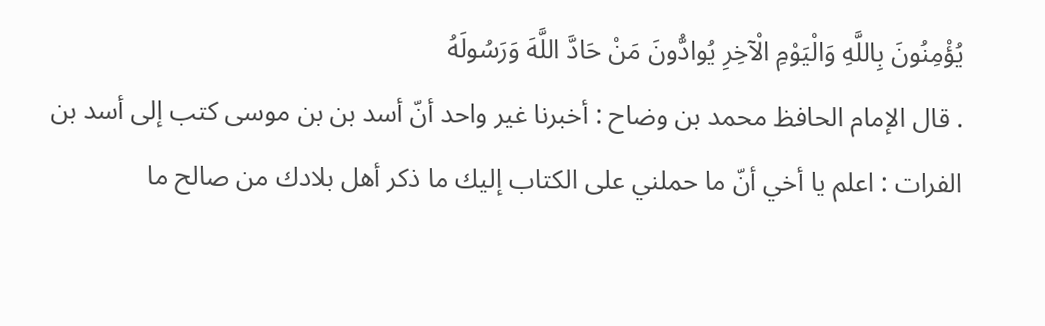يُؤْمِنُونَ بِاللَّهِ وَالْيَوْمِ الْآخِرِ يُوادُّونَ مَنْ حَادَّ اللَّهَ وَرَسُولَهُ
. قال الإمام الحافظ محمد بن وضاح : أخبرنا غير واحد أنّ أسد بن بن موسى كتب إلى أسد بن الفرات : اعلم يا أخي أنّ ما حملني على الكتاب إليك ما ذكر أهل بلادك من صالح ما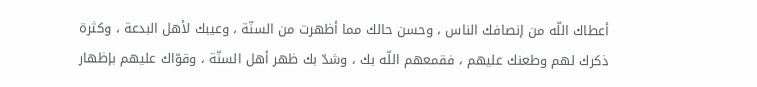أعطاك اللّه من إنصافك الناس ، وحسن حالك مما أظهرت من السنّة ، وعيبك لأهل البدعة ، وكثرة ذكرك لهم وطعنك عليهم ، فقمعهم اللّه بك ، وشدّ بك ظهر أهل السنّة ، وقوّاك عليهم بإظهار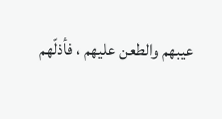عيبهم والطعن عليهم ، فأذلّهم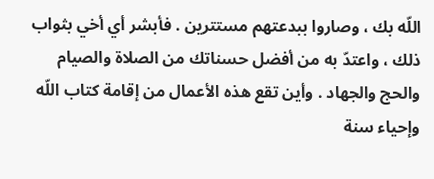اللّه بك ، وصاروا ببدعتهم مستترين . فأبشر أي أخي بثواب ذلك ، واعتدّ به من أفضل حسناتك من الصلاة والصيام والحج والجهاد . وأين تقع هذه الأعمال من إقامة كتاب اللّه وإحياء سنة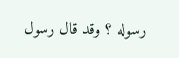رسوله ؟ وقد قال رسول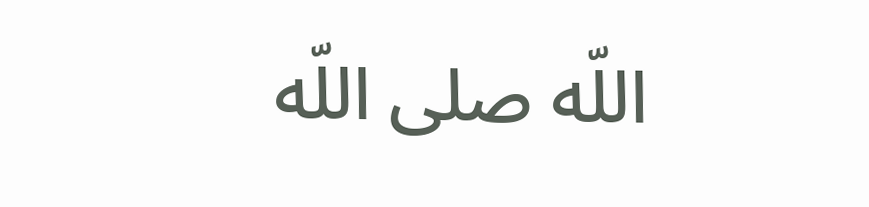اللّه صلى اللّه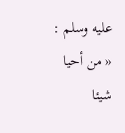عليه وسلم : « من أحيا شيئا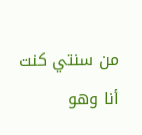من سنتي كنت أنا وهو